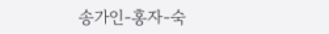송가인-홍자-숙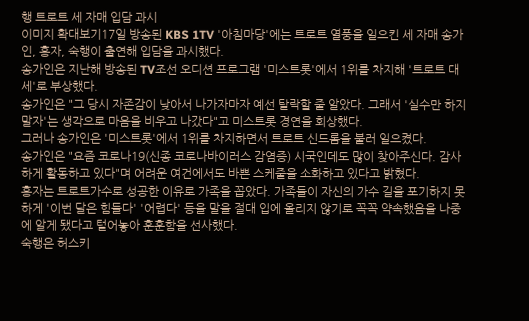행 트로트 세 자매 입담 과시
이미지 확대보기17일 방송된 KBS 1TV '아침마당'에는 트로트 열풍을 일으킨 세 자매 송가인, 홍자, 숙행이 출연해 입담을 과시했다.
송가인은 지난해 방송된 TV조선 오디션 프로그램 '미스트롯'에서 1위를 차지해 '트로트 대세'로 부상했다.
송가인은 "그 당시 자존감이 낮아서 나가자마자 예선 탈락할 줄 알았다. 그래서 '실수만 하지 말자'는 생각으로 마음을 비우고 나갔다"고 미스트롯 경연을 회상했다.
그러나 송가인은 '미스트롯'에서 1위를 차지하면서 트로트 신드롬을 불러 일으켰다.
송가인은 "요즘 코로나19(신종 코로나바이러스 감염증) 시국인데도 많이 찾아주신다. 감사하게 활동하고 있다"며 어려운 여건에서도 바쁜 스케줄을 소화하고 있다고 밝혔다.
홍자는 트로트가수로 성공한 이유로 가족을 꼽았다. 가족들이 자신의 가수 길을 포기하지 못하게 '이번 달은 힘들다' '어렵다' 등을 말을 절대 입에 올리지 않기로 꼭꼭 약속했음을 나중에 알게 됐다고 털어놓아 훈훈함을 선사했다.
숙행은 허스키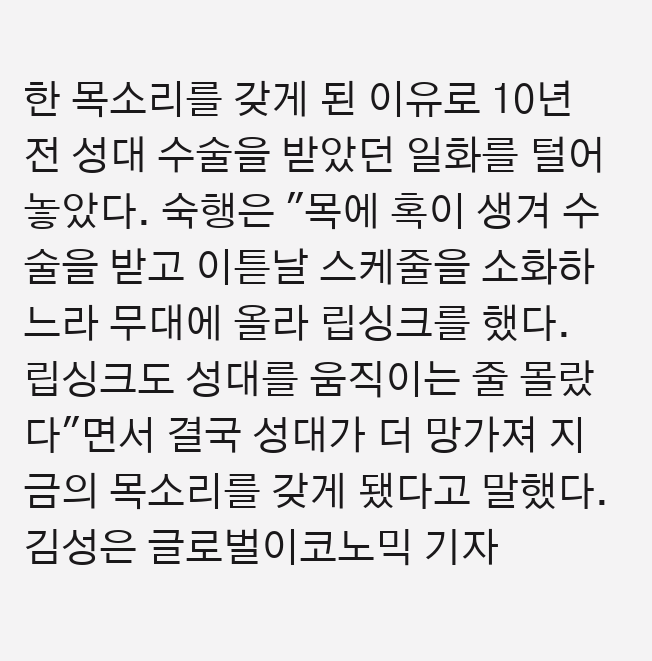한 목소리를 갖게 된 이유로 10년 전 성대 수술을 받았던 일화를 털어 놓았다. 숙행은 "목에 혹이 생겨 수술을 받고 이튿날 스케줄을 소화하느라 무대에 올라 립싱크를 했다. 립싱크도 성대를 움직이는 줄 몰랐다"면서 결국 성대가 더 망가져 지금의 목소리를 갖게 됐다고 말했다.
김성은 글로벌이코노믹 기자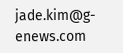jade.kim@g-enews.com